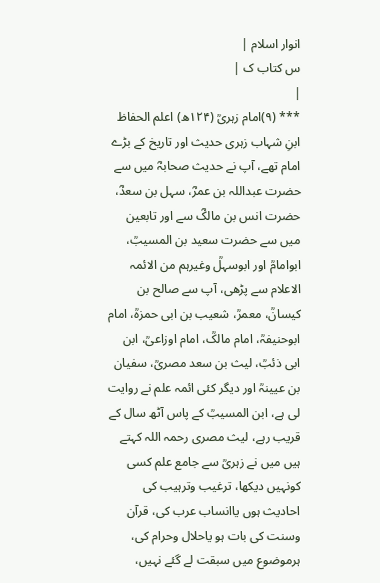انوار اسلام |
س کتاب ک |
|
*** (۹)امام زہریؒ (۱۲۴ھ) اعلم الحفاظ ابنِ شہاب زہری حدیث اور تاریخ کے بڑے امام تھے، آپ نے حدیث صحابہؓ میں سے حضرت عبداللہ بن عمرؓ، سہل بن سعدؓ، حضرت انس بن مالکؓ سے اور تابعین میں سے حضرت سعید بن المسیبؒ، ابوامامؒ اور ابوسہلؒ وغیرہم من الائمہ الاعلام سے پڑھی، آپ سے صالح بن کیسانؒ، معمرؒ، شعیب بن ابی حمزہؒ، امام ابوحنیفہؒ، امام مالکؒ، امام اوزاعیؒ، ابن ابی ذئبؒ، لیث بن سعد مصریؒ، سفیان بن عیینہؒ اور دیگر کئی ائمہ علم نے روایت لی ہے، ابن المسیبؒ کے پاس آٹھ سال کے قریب رہے، لیث مصری رحمہ اللہ کہتے ہیں میں نے زہریؒ سے جامع علم کسی کونہیں دیکھا، ترغیب وترہیب کی احادیث ہوں یاانساب عرب کی، قرآن وسنت کی بات ہو یاحلال وحرام کی، ہرموضوع میں سبقت لے گئے نہیں،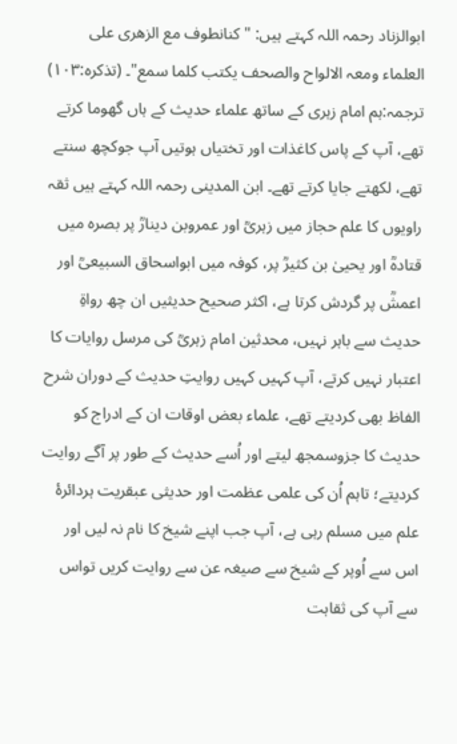ابوالزناد رحمہ اللہ کہتے ہیں: "کنانطوف مع الزھری علی العلماء ومعہ الالواح والصحف یکتب کلما سمع"۔ (تذکرہ:۱۰۳) ترجمہ:ہم امام زہری کے ساتھ علماء حدیث کے ہاں گھوما کرتے تھے، آپ کے پاس کاغذات اور تختیاں ہوتیں آپ جوکچھ سنتے تھے، لکھتے جایا کرتے تھے۔ ابن المدینی رحمہ اللہ کہتے ہیں ثقہ راویوں کا علم حجاز میں زہریؒ اور عمروبن دینارؒ پر بصرہ میں قتادہؒ اور یحییٰ بن کثیرؒ پر، کوفہ میں ابواسحاق السبیعیؒ اور اعمشؒ پر گردش کرتا ہے، اکثر صحیح حدیثیں ان چھ رواۃِ حدیث سے باہر نہیں، محدثین امام زہریؒ کی مرسل روایات کا اعتبار نہیں کرتے، آپ کہیں کہیں روایتِ حدیث کے دوران شرح الفاظ بھی کردیتے تھے، علماء بعض اوقات ان کے ادراج کو حدیث کا جزوسمجھ لیتے اور اُسے حدیث کے طور پر آگے روایت کردیتے؛ تاہم اُن کی علمی عظمت اور حدیثی عبقریت ہردائرۂ علم میں مسلم رہی ہے، آپ جب اپنے شیخ کا نام نہ لیں اور اس سے اُوپر کے شیخ سے صیغہ عن سے روایت کریں تواس سے آپ کی ثقاہت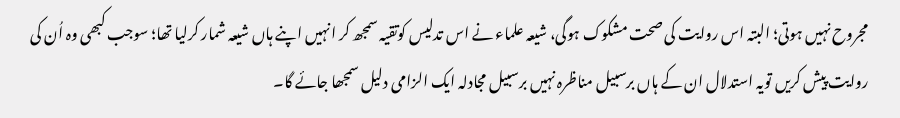مجروح نہیں ہوتی؛ البتہ اس روایت کی صحت مشکوک ہوگی، شیعہ علماء نے اس تدلیس کوتقیہ سمجھ کر انہیں اپنے ہاں شیعہ شمار کرلیا تھا؛ سوجب کبھی وہ اُن کی روایت پیش کریں تویہ استدلال ان کے ہاں برسبیل مناظرہ نہیں برسبیل مجادلہ ایک الزامی دلیل سمجھا جائے گا۔